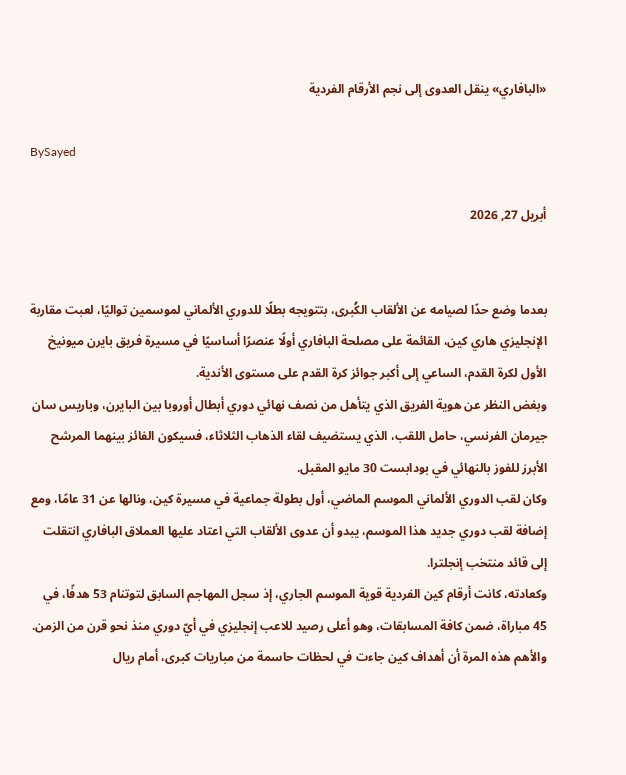«البافاري» ينقل العدوى إلى نجم الأرقام الفردية

BySayed

أبريل 27, 2026


بعدما وضع حدًا لصيامه عن الألقاب الكُبرى، بتتويجه بطلًا للدوري الألماني لموسمين تواليًا، لعبت مقاربة الإنجليزي هاري كين، القائمة على مصلحة البافاري أولًا عنصرًا أساسيًا في مسيرة فريق بايرن ميونيخ الأول لكرة القدم، الساعي إلى أكبر جوائز كرة القدم على مستوى الأندية.
وبغض النظر عن هوية الفريق الذي يتأهل من نصف نهائي دوري أبطال أوروبا بين البايرن، وباريس سان جيرمان الفرنسي، حامل اللقب، الذي يستضيف لقاء الذهاب الثلاثاء، فسيكون الفائز بينهما المرشح الأبرز للفوز بالنهائي في بودابست 30 مايو المقبل.
وكان لقب الدوري الألماني الموسم الماضي، أول بطولة جماعية في مسيرة كين، ونالها عن 31 عامًا، ومع إضافة لقب دوري جديد هذا الموسم، يبدو أن عدوى الألقاب التي اعتاد عليها العملاق البافاري انتقلت إلى قائد منتخب إنجلترا.
وكعادته، كانت أرقام كين الفردية قوية الموسم الجاري، إذ سجل المهاجم السابق لتوتنام 53 هدفًا، في 45 مباراة، ضمن كافة المسابقات، وهو أعلى رصيد للاعب إنجليزي في أيّ دوري منذ نحو قرن من الزمن.
والأهم هذه المرة أن أهداف كين جاءت في لحظات حاسمة من مباريات كبرى، أمام ريال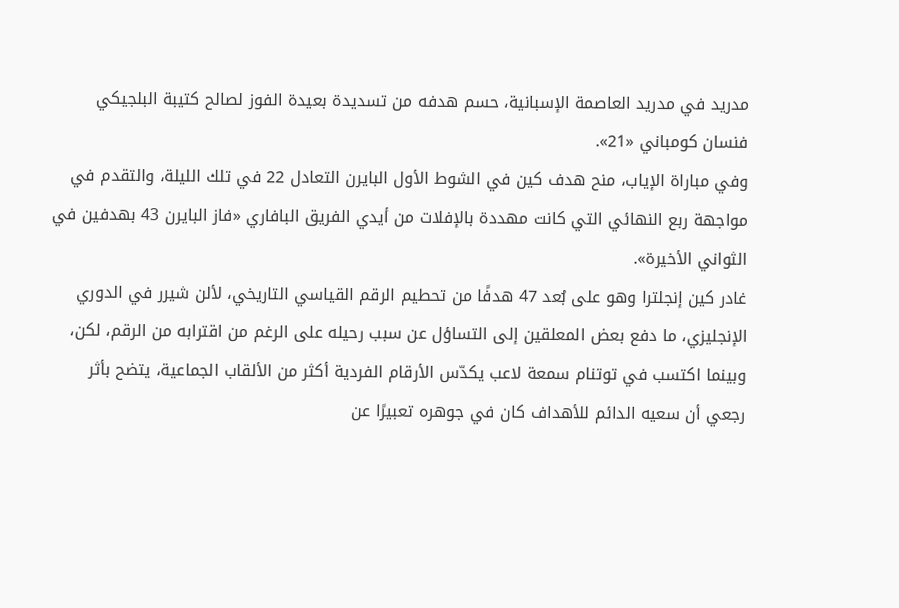مدريد في مدريد العاصمة الإسبانية، حسم هدفه من تسديدة بعيدة الفوز لصالح كتيبة البلجيكي فنسان كومباني «21».
وفي مباراة الإياب، منح هدف كين في الشوط الأول البايرن التعادل 22 في تلك الليلة، والتقدم في مواجهة ربع النهائي التي كانت مهددة بالإفلات من أيدي الفريق البافاري «فاز البايرن 43 بهدفين في الثواني الأخيرة».
غادر كين إنجلترا وهو على بُعد 47 هدفًا من تحطيم الرقم القياسي التاريخي، لألن شيرر في الدوري الإنجليزي، ما دفع بعض المعلقين إلى التساؤل عن سبب رحيله على الرغم من اقترابه من الرقم، لكن، وبينما اكتسب في توتنام سمعة لاعب يكدّس الأرقام الفردية أكثر من الألقاب الجماعية، يتضح بأثر رجعي أن سعيه الدائم للأهداف كان في جوهره تعبيرًا عن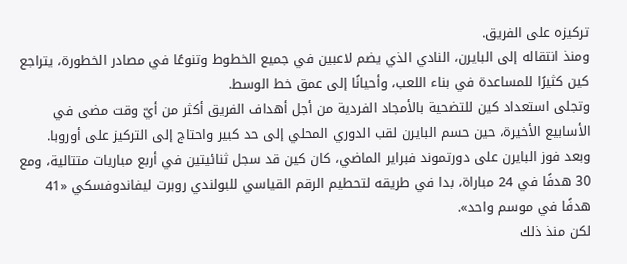تركيزه على الفريق.
ومنذ انتقاله إلى البايرن، النادي الذي يضم لاعبين في جميع الخطوط وتنوعًا في مصادر الخطورة، يتراجع كين كثيرًا للمساعدة في بناء اللعب، وأحيانًا إلى عمق خط الوسط.
وتجلى استعداد كين للتضحية بالأمجاد الفردية من أجل أهداف الفريق أكثر من أيّ وقت مضى في الأسابيع الأخيرة، حين حسم البايرن لقب الدوري المحلي إلى حد كبير واحتاج إلى التركيز على أوروبا.
وبعد فوز البايرن على دورتموند فبراير الماضي، كان كين قد سجل ثنائيتين في أربع مباريات متتالية، ومع 30 هدفًا في 24 مباراة، بدا في طريقه لتحطيم الرقم القياسي للبولندي روبرت ليفاندوفسكي «41 هدفًا في موسم واحد».
لكن منذ ذلك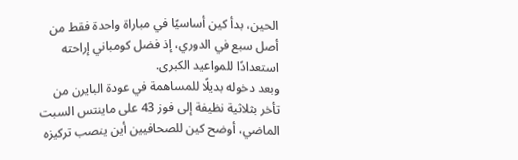الحين، بدأ كين أساسيًا في مباراة واحدة فقط من أصل سبع في الدوري، إذ فضل كومباني إراحته استعدادًا للمواعيد الكبرى.
وبعد دخوله بديلًا للمساهمة في عودة البايرن من تأخر بثلاثية نظيفة إلى فوز 43 على ماينتس السبت الماضي، أوضح كين للصحافيين أين ينصب تركيزه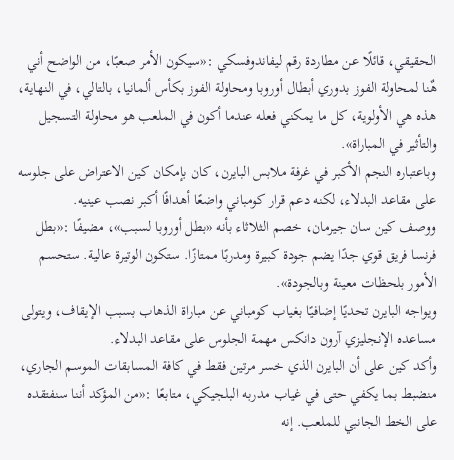الحقيقي، قائلًا عن مطاردة رقم ليفاندوفسكي :«سيكون الأمر صعبًا، من الواضح أني هٌنا لمحاولة الفوز بدوري أبطال أوروبا ومحاولة الفوز بكأس ألمانيا، بالتالي، في النهاية، هذه هي الأولوية، كل ما يمكني فعله عندما أكون في الملعب هو محاولة التسجيل والتأثير في المباراة».
وباعتباره النجم الأكبر في غرفة ملابس البايرن، كان بإمكان كين الاعتراض على جلوسه على مقاعد البدلاء، لكنه دعم قرار كومباني واضعًا أهدافًا أكبر نصب عينيه.
ووصف كين سان جيرمان، خصم الثلاثاء بأنه «بطل أوروبا لسبب»، مضيفًا :«بطل فرنسا فريق قوي جدًا يضم جودة كبيرة ومدربًا ممتازًا. ستكون الوتيرة عالية. ستحسم الأمور بلحظات معينة وبالجودة».
ويواجه البايرن تحديًا إضافيًا بغياب كومباني عن مباراة الذهاب بسبب الإيقاف، ويتولى مساعده الإنجليزي آرون دانكس مهمة الجلوس على مقاعد البدلاء.
وأكد كين على أن البايرن الذي خسر مرتين فقط في كافة المسابقات الموسم الجاري، منضبط بما يكفي حتى في غياب مدربه البلجيكي، متابعًا :«من المؤكد أننا سنفتقده على الخط الجانبي للملعب. إنه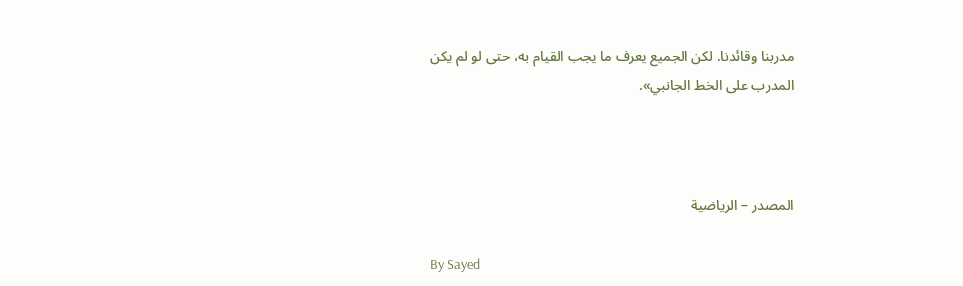مدربنا وقائدنا. لكن الجميع يعرف ما يجب القيام به، حتى لو لم يكن المدرب على الخط الجانبي».



المصدر – الرياضية

By Sayed